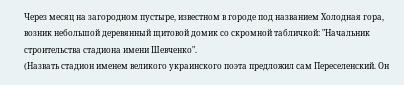Через месяц на загородном пустыре, известном в городе под названием Холодная гора, возник небольшой деревянный щитовой домик со скромной табличкой: "Начальник строительства стадиона имени Шевченко".
(Назвать стадион именем великого украинского поэта предложил сам Переселенский. Он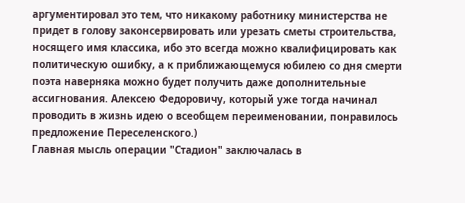аргументировал это тем, что никакому работнику министерства не придет в голову законсервировать или урезать сметы строительства, носящего имя классика, ибо это всегда можно квалифицировать как политическую ошибку, а к приближающемуся юбилею со дня смерти поэта наверняка можно будет получить даже дополнительные ассигнования. Алексею Федоровичу, который уже тогда начинал проводить в жизнь идею о всеобщем переименовании, понравилось предложение Переселенского.)
Главная мысль операции "Стадион" заключалась в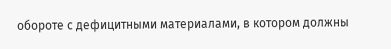обороте с дефицитными материалами, в котором должны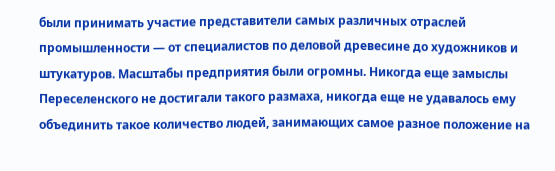были принимать участие представители самых различных отраслей промышленности — от специалистов по деловой древесине до художников и штукатуров. Масштабы предприятия были огромны. Никогда еще замыслы Переселенского не достигали такого размаха, никогда еще не удавалось ему объединить такое количество людей, занимающих самое разное положение на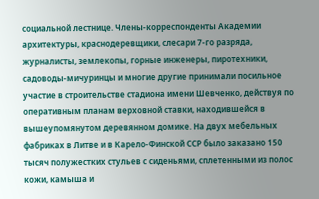социальной лестнице. Члены-корреспонденты Академии архитектуры, краснодеревщики, слесари 7-го разряда, журналисты, землекопы, горные инженеры, пиротехники, садоводы-мичуринцы и многие другие принимали посильное участие в строительстве стадиона имени Шевченко, действуя по оперативным планам верховной ставки, находившейся в вышеупомянутом деревянном домике. На двух мебельных фабриках в Литве и в Карело-Финской ССР было заказано 150 тысяч полужестких стульев с сиденьями, сплетенными из полос кожи, камыша и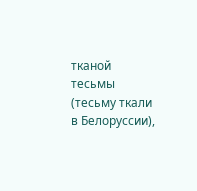тканой тесьмы (тесьму ткали в Белоруссии),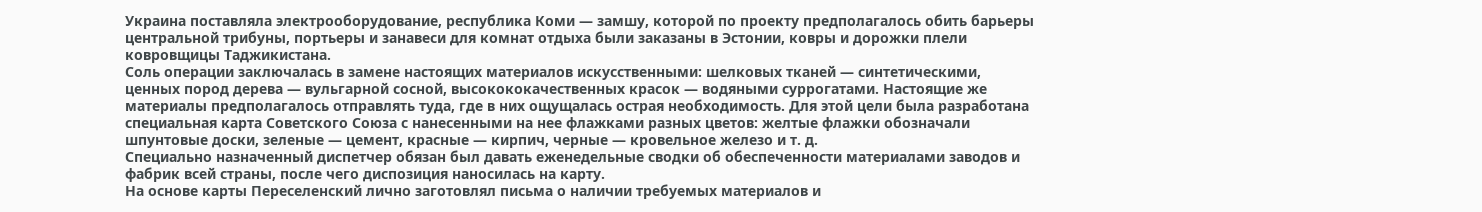Украина поставляла электрооборудование, республика Коми — замшу, которой по проекту предполагалось обить барьеры центральной трибуны, портьеры и занавеси для комнат отдыха были заказаны в Эстонии, ковры и дорожки плели ковровщицы Таджикистана.
Соль операции заключалась в замене настоящих материалов искусственными: шелковых тканей — синтетическими, ценных пород дерева — вульгарной сосной, высокококачественных красок — водяными суррогатами. Настоящие же материалы предполагалось отправлять туда, где в них ощущалась острая необходимость. Для этой цели была разработана специальная карта Советского Союза с нанесенными на нее флажками разных цветов: желтые флажки обозначали шпунтовые доски, зеленые — цемент, красные — кирпич, черные — кровельное железо и т. д.
Специально назначенный диспетчер обязан был давать еженедельные сводки об обеспеченности материалами заводов и фабрик всей страны, после чего диспозиция наносилась на карту.
На основе карты Переселенский лично заготовлял письма о наличии требуемых материалов и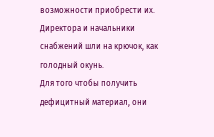возможности приобрести их. Директора и начальники снабжений шли на крючок, как голодный окунь.
Для того чтобы получить дефицитный материал, они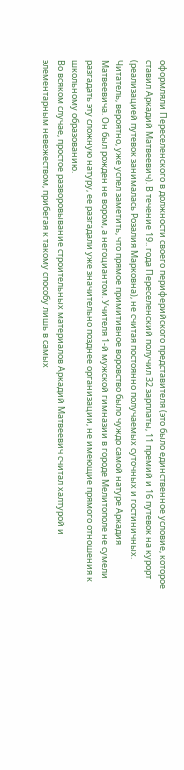оформляли Переселенского в должности своего периферийского представителя (это было единственное условие, которое ставил Аркадий Матвеевич). В течение 19.. года Переселенский получил 32 зарплаты, 11 премий и 16 путевок на курорт (реализацией путевок занималась Розалия Марковна), не считая постоянно получаемых суточных и гостиничных. Читатель, вероятно, уже успел заметить, что прямое примитивное воровство было чуждо самой натуре Аркадия Матвеевича. Он был рожден не вором, а негоциантом. Учителя 1-й мужской гимназии в городе Мелитополе не сумели разгадать эту сложную натуру, ее разгадали уже значительно позднее организации, не имеющие прямого отношения к школьному образованию.
Во всяком случае, простое разворовывание строительных материалов Аркадий Матвеевич считал халтурой и элементарным невежеством, прибегая к такому способу лишь в самых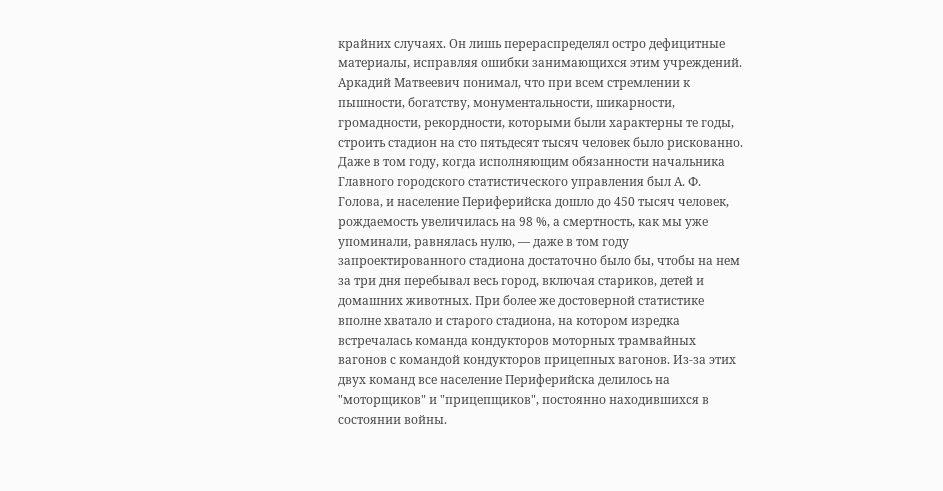крайних случаях. Он лишь перераспределял остро дефицитные материалы, исправляя ошибки занимающихся этим учреждений. Аркадий Матвеевич понимал, что при всем стремлении к пышности, богатству, монументальности, шикарности, громадности, рекордности, которыми были характерны те годы, строить стадион на сто пятьдесят тысяч человек было рискованно. Даже в том году, когда исполняющим обязанности начальника Главного городского статистического управления был А. Ф. Голова, и население Периферийска дошло до 450 тысяч человек, рождаемость увеличилась на 98 %, а смертность, как мы уже упоминали, равнялась нулю, — даже в том году запроектированного стадиона достаточно было бы, чтобы на нем за три дня перебывал весь город, включая стариков, детей и домашних животных. При более же достоверной статистике вполне хватало и старого стадиона, на котором изредка встречалась команда кондукторов моторных трамвайных вагонов с командой кондукторов прицепных вагонов. Из-за этих двух команд все население Периферийска делилось на "моторщиков" и "прицепщиков", постоянно находившихся в состоянии войны.